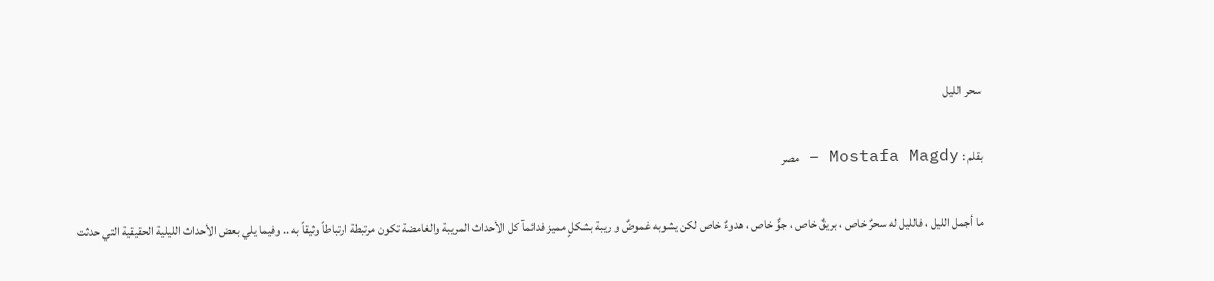سحر الليل

بقلم : Mostafa Magdy – مصر

ما أجمل الليل ، فالليل له سحرٌ خاص ، بريقٌ خاص ، جوٌّ خاص ، هدوءٌ خاص لكن يشوبه غموضٌ و ريبة بشكلٍ مميز فدائمآ كل الأحداث المريبة والغامضة تكون مرتبطة ارتباطاً وثيقاً به .. وفيما يلي بعض الأحداث الليلية الحقيقية التي حدثت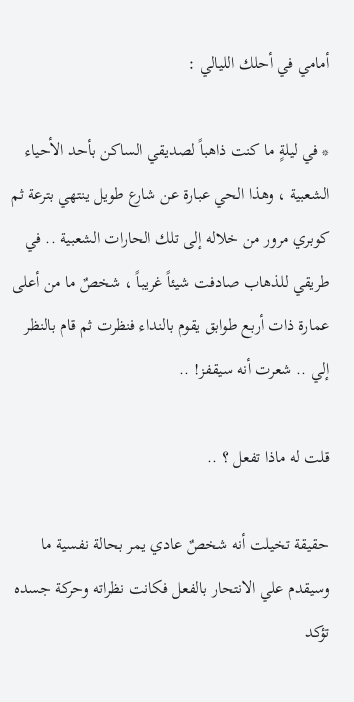أمامي في أحلك الليالي :

* في ليلةٍ ما كنت ذاهباً لصديقي الساكن بأحد الأحياء الشعبية ، وهذا الحي عبارة عن شارع طويل ينتهي بترعة ثم كوبري مرور من خلاله إلى تلك الحارات الشعبية .. في طريقي للذهاب صادفت شيئاً غريباً ، شخصٌ ما من أعلى عمارة ذات أربع طوابق يقوم بالنداء فنظرت ثم قام بالنظر إلي .. شعرت أنه سيقفز! ..

قلت له ماذا تفعل ؟ ..

حقيقة تخيلت أنه شخصٌ عادي يمر بحالة نفسية ما وسيقدم علي الانتحار بالفعل فكانت نظراته وحركة جسده تؤكد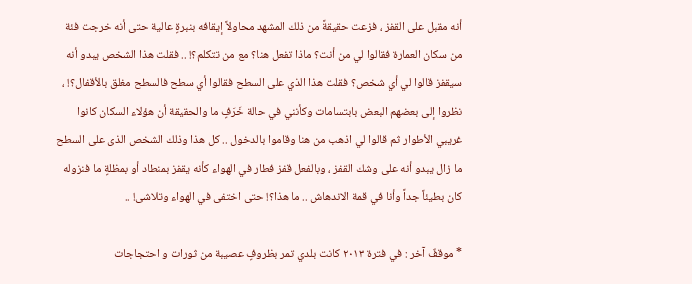أنه مقبل على القفز ، فزعت حقيقةً من ذلك المشهد محاولاً إيقافه بنبرةٍ عالية حتى أنه خرجت فئة من سكان العمارة فقالوا لي من أنت؟ ماذا تفعل هنا؟ مع من تتكلم؟! .. فقلت هذا الشخص يبدو أنه سيقفز قالوا لي أي شخص؟ فقلت هذا الذي على السطح فقالوا أي سطح فالسطح مغلق بالأقفال؟! ، نظروا إلى بعضهم البعض بابتسامات وكأنني في حالة خَرَفٍ ما والحقيقة أن هؤلاء السكان كانوا غريبي الأطوار ثم قالوا لي اذهب من هنا وقاموا بالدخول .. كل هذا وذلك الشخص الذى على السطح ما زال يبدو أنه على وشك القفز ، وبالفعل قفز فطار في الهواء كأنه يقفز بمنطاد أو بمظلةٍ ما فنزوله كان بطيئاً جداً وأنا في قمة الاندهاش .. ما هذا؟! حتى اختفى في الهواء وتلاشى! ..

* موقفٌ آخر : في فترة ٢٠١٣ كانت بلدي تمر بظروفٍ عصيبة من ثورات و احتجاجات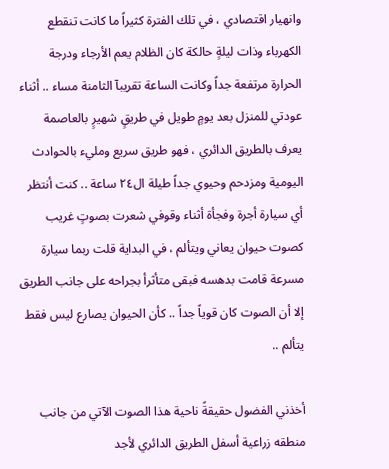وانهيار اقتصادي ، في تلك الفترة كثيراً ما كانت تنقطع الكهرباء وذات ليلةٍ حالكة كان الظلام يعم الأرجاء ودرجة الحرارة مرتفعة جداً وكانت الساعة تقريبآ الثامنة مساء .. أثناء عودتي للمنزل بعد يومٍ طويل في طريقٍ شهيرٍ بالعاصمة يعرف بالطريق الدائري ، فهو طريق سريع ومليء بالحوادث اليومية ومزدحم وحيوي جداً طيلة ال٢٤ ساعة .. كنت أنتظر أي سيارة أجرة وفجأة أثناء وقوفي شعرت بصوتٍ غريب كصوت حيوان يعاني ويتألم ، في البداية قلت ربما سيارة مسرعة قامت بدهسه فبقى متأثرأ بجراحه على جانب الطريق إلا أن الصوت كان قوياً جداً .. كأن الحيوان يصارع ليس فقط يتألم ..

أخذني الفضول حقيقةً ناحية هذا الصوت الآتي من جانب منطقه زراعية أسفل الطريق الدائري لأجد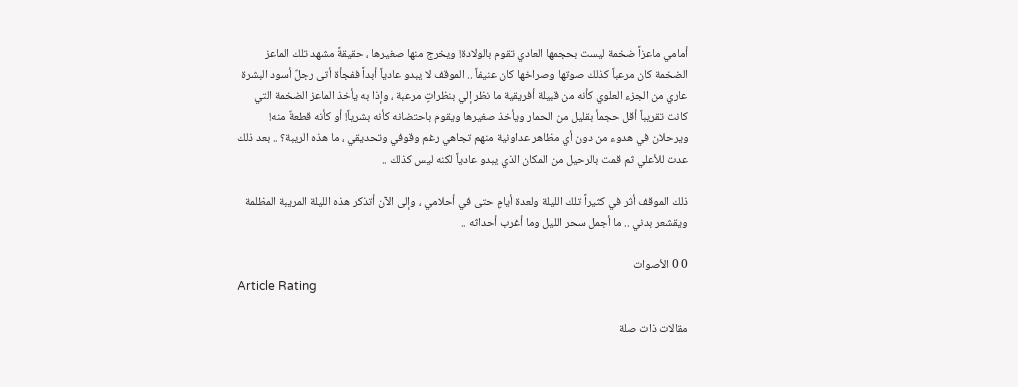أمامي ماعزاً ضخمة ليست بحجمها العادي تقوم بالولادة! ويخرج منها صغيرها ، حقيقةً مشهد تلك الماعز الضخمة كان مرعباً كذلك صوتها وصراخها كان عنيفاً .. الموقف لا يبدو عادياً أبداً ففجأة أتى رجلٌ أسود البشرة عاري من الجزء العلوي كأنه من قبيلة أفريقية ما نظر إلي بنظراتٍ مرعبة ، وإذا به يأخذ الماعز الضخمة التي كانت تقريباً أقل حجمأ بقليل من الحمار ويأخذ صغيرها ويقوم باحتضانه كأنه بشرياً! أو كأنه قطعةٌ منه! ويرحلان في هدوء من دون أي مظاهر عداونية منهم تجاهي رغم وقوفي وتحديقي ، ما هذه الريبة؟ .. بعد ذلك عدت للأعلي ثم قمت بالرحيل من المكان الذي يبدو عادياً لكنه ليس كذلك ..

ذلك الموقف أثر في كثيراً تلك الليلة ولعدة أيامٍ حتى في أحلامي ، وإلى الآن أتذكر هذه الليلة المريبة المظلمة ويقشعر بدني .. ما أجمل سحر الليل وما أغرب أحداثه ..

0 0 الأصوات
Article Rating

مقالات ذات صلة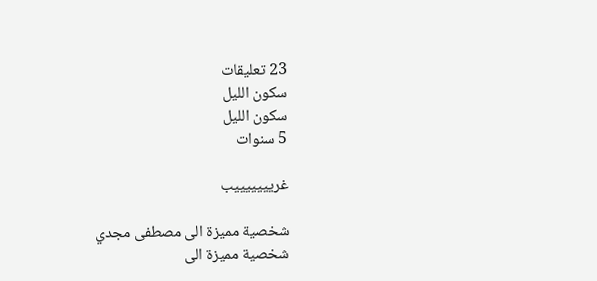23 تعليقات
سكون الليل
سكون الليل
5 سنوات

غريييييييب

شخصية مميزة الى مصطفى مجدي
شخصية مميزة الى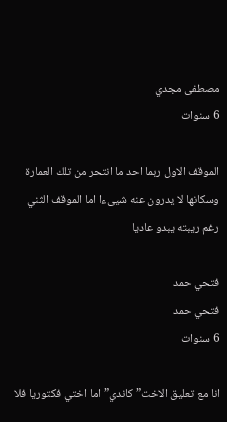مصطفى مجدي
6 سنوات

الموقف الاول ربما احد ما انتحر من تلك العمارة وسكانها لا يدرون عنه شيىءا اما الموقف الثني رغم ريبته يبدو عاديا

فتحي حمد
فتحي حمد
6 سنوات

انا مع تعليق الاخت”كاندي” اما اختي فكتوريا فلا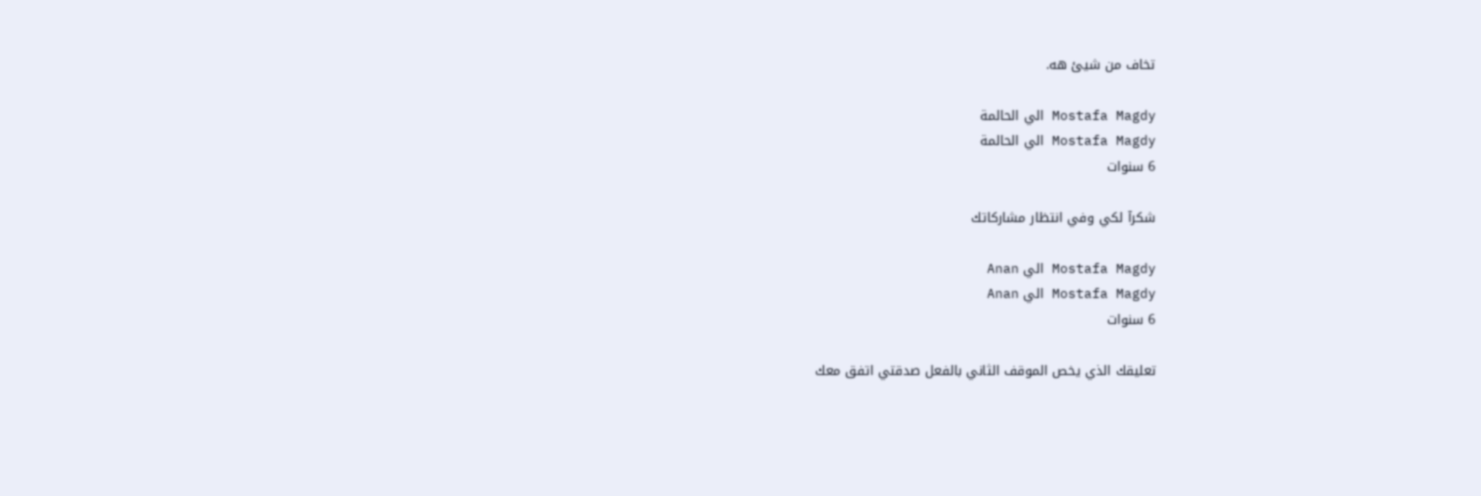تخاف من شيئ هه.

Mostafa Magdy الي الحالمة
Mostafa Magdy الي الحالمة
6 سنوات

شكرآ لكي وفي انتظار مشاركاتك

Mostafa Magdy الي Anan
Mostafa Magdy الي Anan
6 سنوات

تعليقك الذي يخص الموقف الثاني بالفعل صدقتي اتفق معك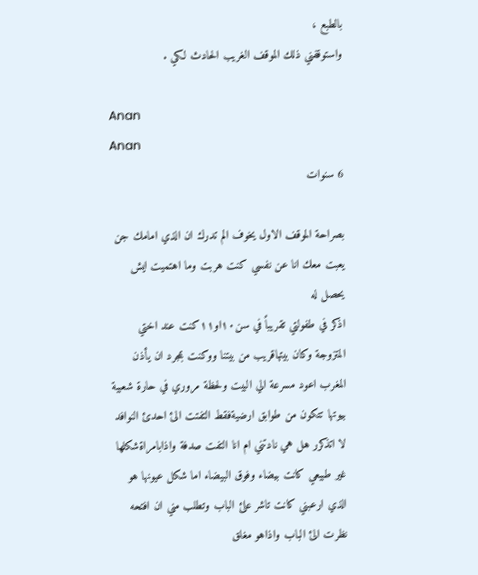بالطبع ،
واستوقفني ذلك الموقف الغريب الحادث لكي .

Anan
Anan
6 سنوات

بصراحة الموقف الاول يخوف الم تدرك ان الذي امامك جن يعبت معك انا عن نفسي كنت هربت وما اهتميت ايش يحصل له
اذكر في طفولتي تقريباً في سن١٠او١١كنت عند اختي المتزوجة وكان بيتهاقريب من بيتنا ووكنت بمجرد ان يأذن المغرب اعود مسرعة الي البيت ولحظة مروري في حارة شعبية بيوتها تتكون من طوابق ارضيةفقط التفتت الئ احدئ النوافد لا اتذكرر هل هي نادتني ام انا التفت صدفة واذابامراةشكلها غير طبيعي كانت بيضاء وفوق البيضاء اما شكل عيونها هو الذي ارعبني كانت تاشر علئ الباب وتطلب مني ان افتحه نظرت الئ الباب واذاهو مغلق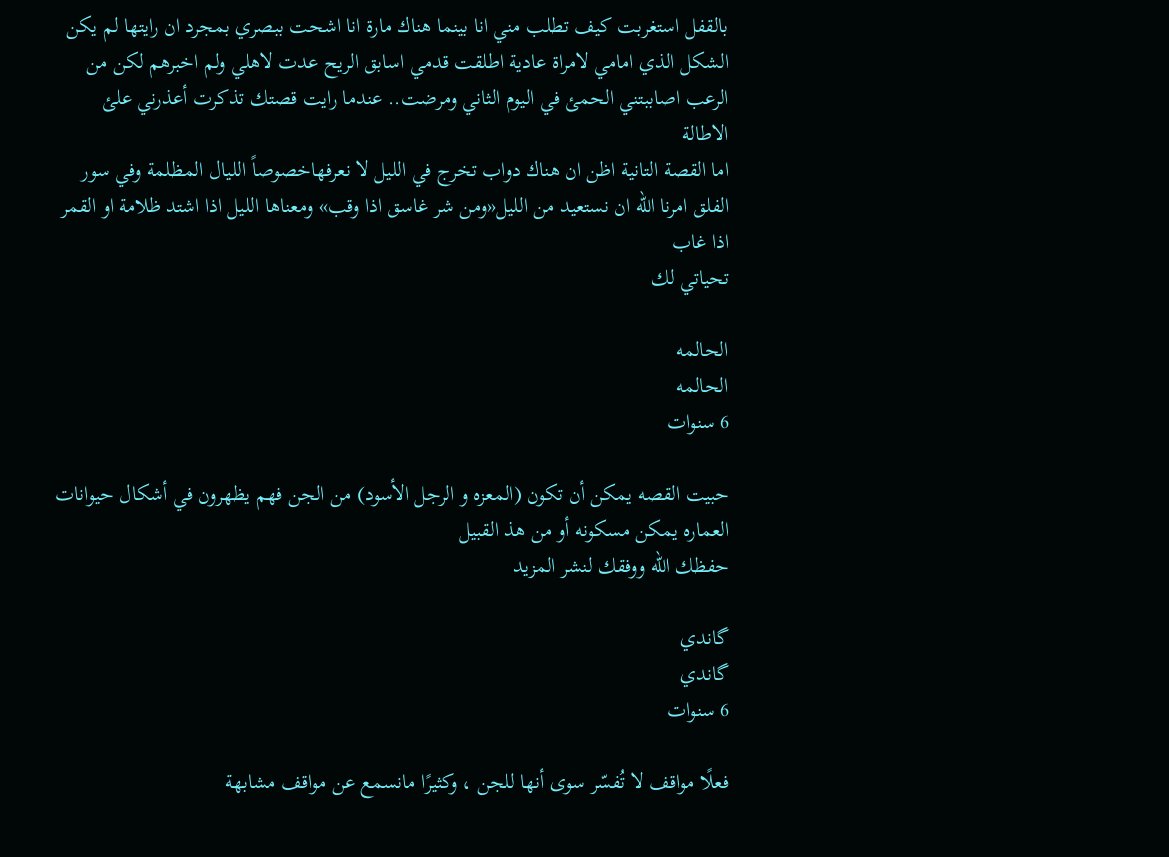بالقفل استغربت كيف تطلب مني انا بينما هناك مارة انا اشحت ببصري بمجرد ان رايتها لم يكن الشكل الذي امامي لامراة عادية اطلقت قدمي اسابق الريح عدت لاهلي ولم اخبرهم لكن من الرعب اصاببتني الحمئ في اليوم الثاني ومرضت.. عندما رايت قصتك تذكرت أعذرني علئ الاطالة
اما القصة التانية اظن ان هناك دواب تخرج في الليل لا نعرفهاخصوصاً الليال المظلمة وفي سور الفلق امرنا الله ان نستعيد من الليل«ومن شر غاسق اذا وقب» ومعناها الليل اذا اشتد ظلامة او القمر اذا غاب
تحياتي لك

الحالمه
الحالمه
6 سنوات

حبيت القصه يمكن أن تكون (المعزه و الرجل الأسود) من الجن فهم يظهرون في أشكال حيوانات
العماره يمكن مسكونه أو من هذ القبيل
حفظك الله ووفقك لنشر المزيد

گاندي
گاندي
6 سنوات

فعلًا مواقف لا تُفسّر سوى أنها للجن ، وكثيرًا مانسمع عن مواقف مشابهة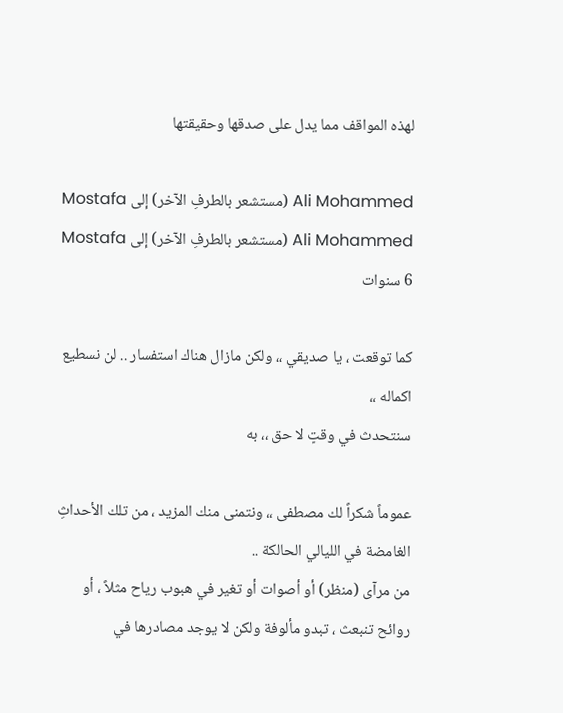لهذه المواقف مما يدل على صدقها وحقيقتها

Ali Mohammed (مستشعر بالطرفِ الآخر) إلى Mostafa
Ali Mohammed (مستشعر بالطرفِ الآخر) إلى Mostafa
6 سنوات

كما توقعت ، يا صديقي ،، ولكن مازال هناك استفسار .. لن نسطيع اكماله ،،
سنتحدث في وقتٍ لا حق ،، به

عموماً شكراً لك مصطفى ،، ونتمنى منك المزيد ، من تلك الأحداثِ الغامضة في الليالي الحالكة ..
من مرآى (منظر) أو أصوات أو تغير في هبوب رياح مثلاً ، أو روائح تنبعث ، تبدو مألوفة ولكن لا يوجد مصادرها في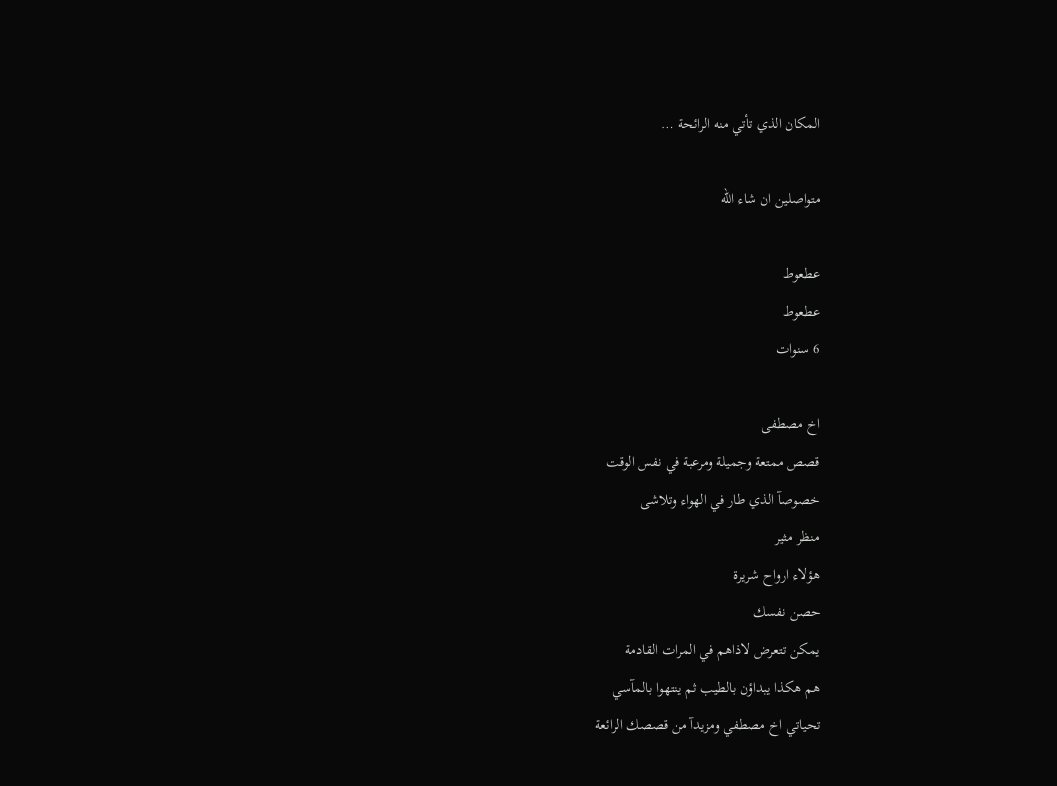المكان الذي تأتي منه الرائحة …

متواصلين ان شاء الله

عطعوط
عطعوط
6 سنوات

اخ مصطفى
قصص ممتعة وجميلة ومرعبة في نفس الوقت
خصوصآ الذي طار في الهواء وتلاشى
منظر مثير
هؤلاء ارواح شريرة
حصن نفسك
يمكن تتعرض لاذاهم في المرات القادمة
هم هكذا يبداؤن بالطيب ثم ينتهوا بالمآسي
تحياتي اخ مصطفي ومزيدآ من قصصك الرائعة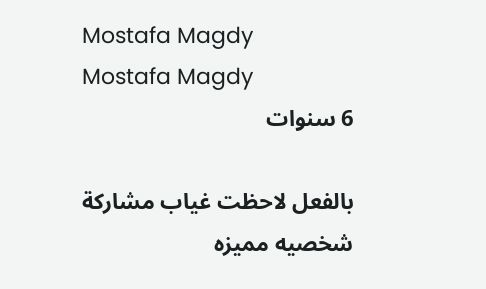Mostafa Magdy
Mostafa Magdy
6 سنوات

بالفعل لاحظت غياب مشاركة شخصيه مميزه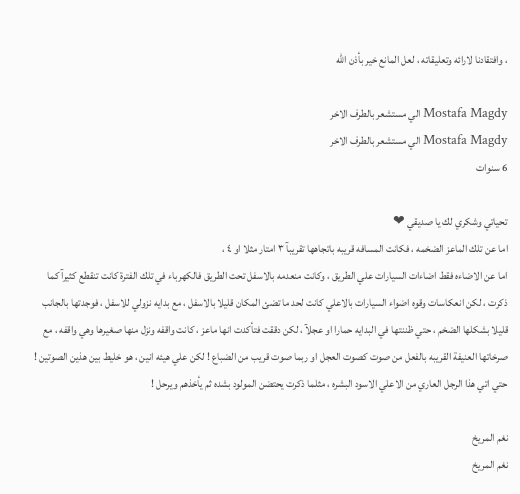، وافتقادنا لارائه وتعليقاته ، لعل المانع خير بأذن الله

Mostafa Magdy الي مستشعر بالطرف الاخر
Mostafa Magdy الي مستشعر بالطرف الاخر
6 سنوات

تحياتي وشكري لك يا صديقي ❤
اما عن تلك الماعز الضخمه ، فكانت المسافه قريبه باتجاهها تقريبآ ٣ امتار مثلا او ٤ ،
اما عن الاضاءه فقط اضاءات السيارات علي الطريق ، وكانت منعدمه بالاسفل تحت الطريق فالكهرباء في تلك الفترة كانت تنقطع كثيرآ كما ذكرت ، لكن انعكاسات وقوه اضواء السيارات بالاعلي كانت لحد ما تضئ المكان قليلا بالاسفل ، مع بدايه نزولي للاسفل ، فوجدتها بالجانب قليلا بشكلها الضخم ، حتي ظننتها في البدايه حمارا او عجلآ ، لكن دققت فتأكدت انها ماعز ، كانت واقفه ونزل منها صغيرها وهي واقفه ، مع صرخاتها العنيفة القريبه بالفعل من صوت كصوت العجل او ربما صوت قريب من الضباع ! لكن علي هيئه انين ، هو خليط بين هذين الصوتين ! حتي اتي هذا الرجل العاري من الاعلي الاسود البشره ، مثلما ذكرت يحتضن المولود بشده ثم يأخذهم ويرحل !

نغم المريخ
نغم المريخ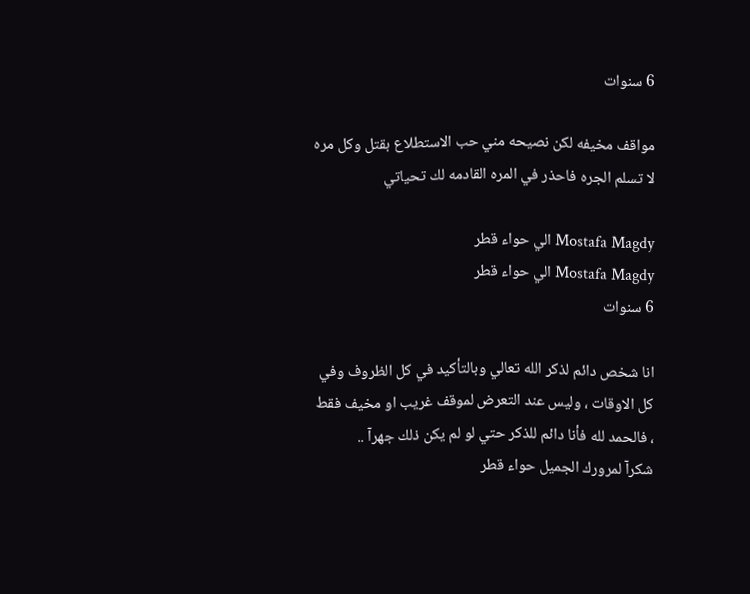6 سنوات

مواقف مخيفه لكن نصيحه مني حب الاستطلاع بقتل وكل مره لا تسلم الجره فاحذر في المره القادمه لك تحياتي

Mostafa Magdy الي حواء قطر
Mostafa Magdy الي حواء قطر
6 سنوات

انا شخص دائم لذكر الله تعالي وبالتأكيد في كل الظروف وفي كل الاوقات ، وليس عند التعرض لموقف غريب او مخيف فقط ، فالحمد لله فأنا دائم للذكر حتي لو لم يكن ذلك جهرآ ..
شكرآ لمرورك الجميل حواء قطر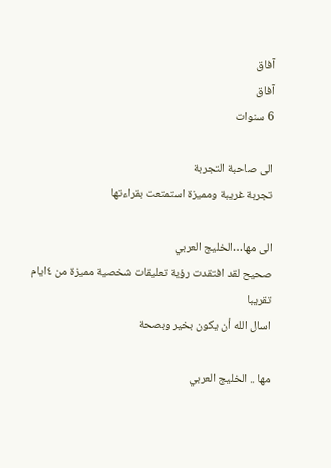آفاق
آفاق
6 سنوات

الى صاحبة التجربة
تجربة غريبة ومميزة استمتعت بقراءتها

الى مها…الخليج العربي
صحيح لقد افتقدت رؤية تعليقات شخصية مميزة من ٤ايام تقريبا
اسال الله أن يكون بخير وبصحة

مها .. الخليج العربي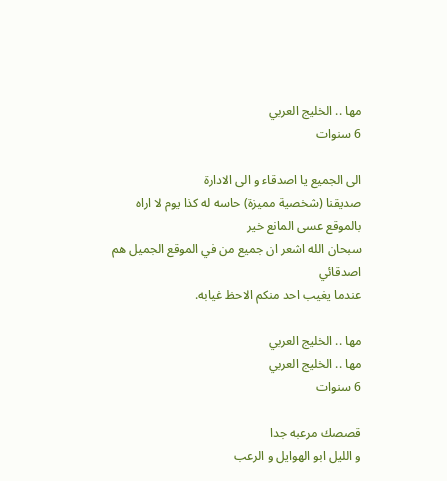مها .. الخليج العربي
6 سنوات

الى الجميع يا اصدقاء و الى الادارة
صديقنا (شخصية مميزة) حاسه له كذا يوم لا اراه بالموقع عسى المانع خير
سبحان الله اشعر ان جميع من في الموقع الجميل هم اصدقائي
عندما يغيب احد منكم الاحظ غيابه.

مها .. الخليج العربي
مها .. الخليج العربي
6 سنوات

قصصك مرعبه جدا
و الليل ابو الهوايل و الرعب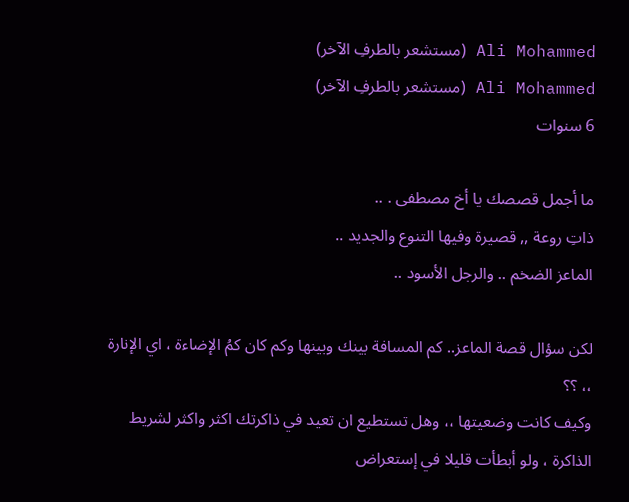Ali Mohammed (مستشعر بالطرفِ الآخر)
Ali Mohammed (مستشعر بالطرفِ الآخر)
6 سنوات

ما أجمل قصصك يا أخ مصطفى . ..
ذاتِ روعة ,, قصيرة وفيها التنوع والجديد ..
الماعز الضخم .. والرجل الأسود ..

لكن سؤال قصة الماعز.. كم المسافة بينك وبينها وكم كان كمُ الإضاءة ، اي الإنارة ،، ؟؟
وكيف كانت وضعيتها ،، وهل تستطيع ان تعيد في ذاكرتك اكثر واكثر لشريط الذاكرة ، ولو أبطأت قليلا في إستعراض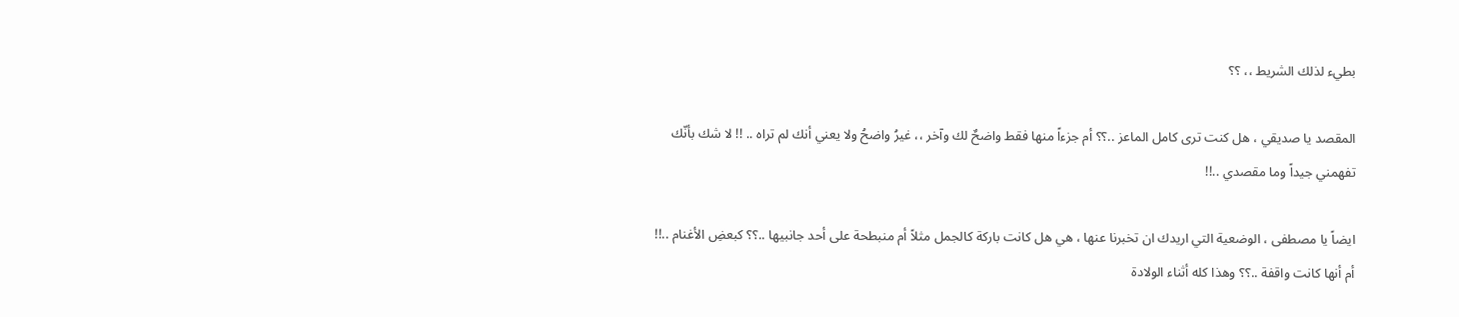بطيء لذلك الشريط ،، ؟؟

المقصد يا صديقي ، هل كنت ترى كامل الماعز ..؟؟ أم جزءاً منها فقط واضحٌ لك وآخر ،، غيرُ واضحُ ولا يعني أنك لم تراه .. !! لا شك بأنّك تفهمني جيداً وما مقصدي ..!!

ايضاً يا مصطفى ، الوضعية التي اريدك ان تخبرنا عنها ، هي هل كانت باركة كالجمل مثلاً أم منبطحة على أحد جانبيها ..؟؟ كبعضِ الأغنام ..!! أم أنها كانت واقفة ..؟؟ وهذا كله أثناء الولادة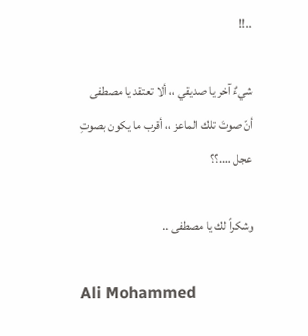..!!

شيءٌ آخر يا صديقي ،، ألا تعتقد يا مصطفى أنّ صوتَ تلك الماعز ،، أقرب ما يكون بصوتِ عجل ….؟؟

وشكراً لك يا مصطفى ..

Ali Mohammed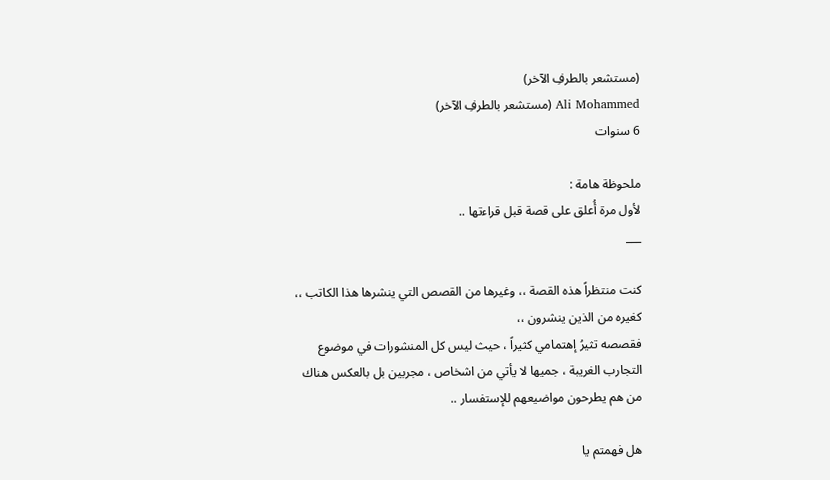(مستشعر بالطرفِ الآخر)
Ali Mohammed (مستشعر بالطرفِ الآخر)
6 سنوات

ملحوظة هامة :
لأول مرة أُعلق على قصة قبل قراءتها ..
___

كنت منتظراً هذه القصة ،، وغيرها من القصص التي ينشرها هذا الكاتب ،، كغيره من الذين ينشرون ،،
فقصصه تثيرُ إهتمامي كثيراً ، حيث ليس كل المنشورات في موضوع التجارب الغريبة ، جميها لا يأتي من اشخاص ، مجربين بل بالعكس هناك من هم يطرحون مواضيعهم للإستفسار ..

هل فهمتم يا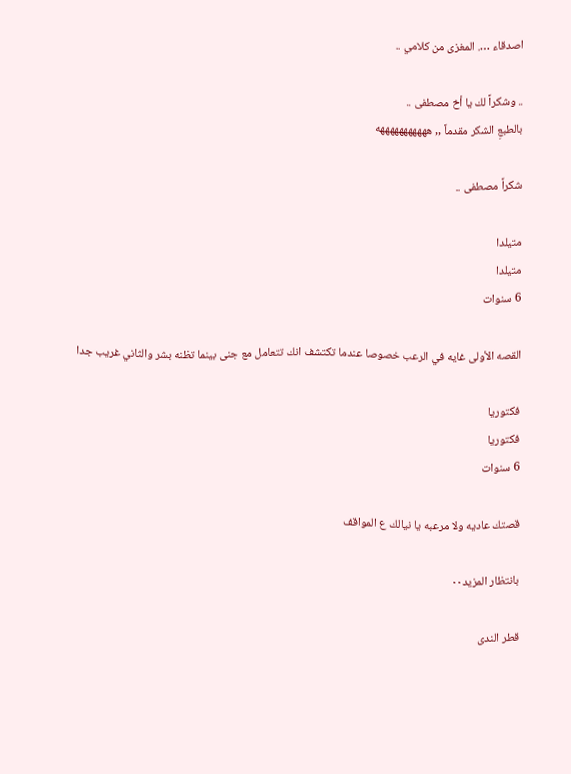اصدقاء …. المغزى من كلامي ..

.. وشكراً لك يا أخ مصطفى ..
بالطبعِ الشكر مقدماً ,, هههههههههههه

شكراً مصطفى ..

متيلدا
متيلدا
6 سنوات

القصه الأولى غايه في الرعب خصوصا عندما تكتشف انك تتعامل مع جنى بينما تظنه بشر والثاني غريب جدا

فكتوريا
فكتوريا
6 سنوات

قصتك عاديه ولا مرعبه يا نيالك ع المواقف

بانتظار المزيد٠٠

قطر الندى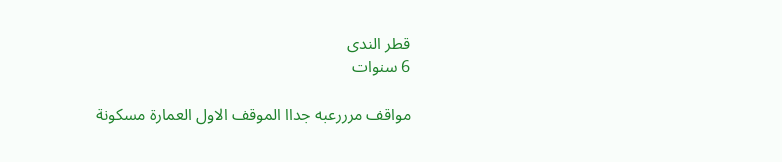قطر الندى
6 سنوات

مواقف مرررعبه جداا الموقف الاول العمارة مسكونة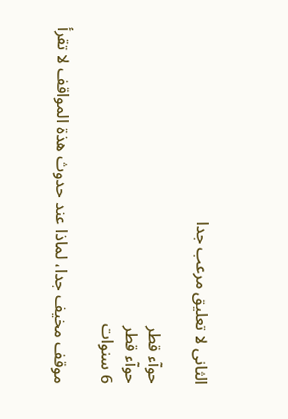الثانى لا تعليق مرعب جدا

حوآء قطر
حوآء قطر
6 سنوات

موقف مخيف جدا، لماذا عند حدوث هذة المواقف لا تقرأ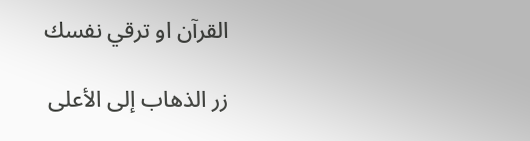القرآن او ترقي نفسك

زر الذهاب إلى الأعلى